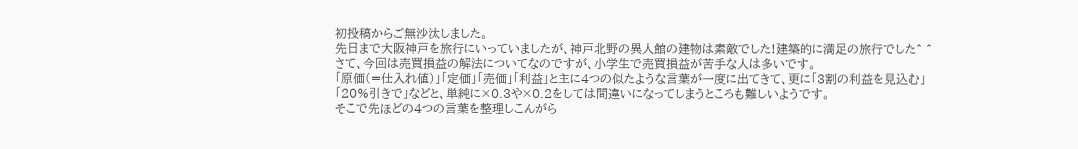初投稿からご無沙汰しました。
先日まで大阪神戸を旅行にいっていましたが、神戸北野の異人館の建物は素敵でした!建築的に満足の旅行でした^ ^
さて、今回は売買損益の解法についてなのですが、小学生で売買損益が苦手な人は多いです。
「原価(=仕入れ値)」「定価」「売価」「利益」と主に4つの似たような言葉が一度に出てきて、更に「3割の利益を見込む」「20%引きで」などと、単純に×0.3や×0.2をしては間違いになってしまうところも難しいようです。
そこで先ほどの4つの言葉を整理しこんがら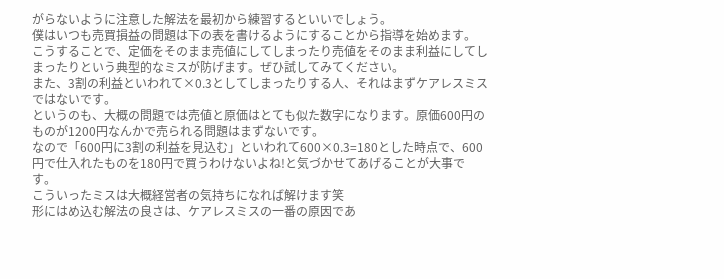がらないように注意した解法を最初から練習するといいでしょう。
僕はいつも売買損益の問題は下の表を書けるようにすることから指導を始めます。
こうすることで、定価をそのまま売値にしてしまったり売値をそのまま利益にしてしまったりという典型的なミスが防げます。ぜひ試してみてください。
また、3割の利益といわれて×0.3としてしまったりする人、それはまずケアレスミスではないです。
というのも、大概の問題では売値と原価はとても似た数字になります。原価600円のものが1200円なんかで売られる問題はまずないです。
なので「600円に3割の利益を見込む」といわれて600×0.3=180とした時点で、600円で仕入れたものを180円で買うわけないよね!と気づかせてあげることが大事です。
こういったミスは大概経営者の気持ちになれば解けます笑
形にはめ込む解法の良さは、ケアレスミスの一番の原因であ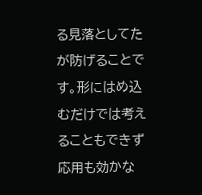る見落としてたが防げることです。形にはめ込むだけでは考えることもできず応用も効かな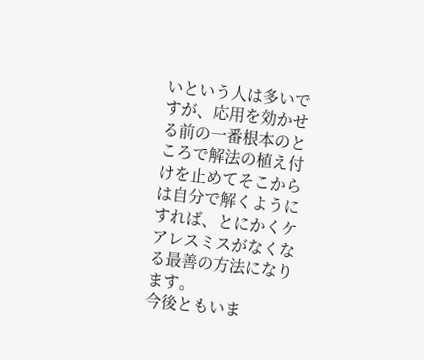いという人は多いですが、応用を効かせる前の一番根本のところで解法の植え付けを止めてそこからは自分で解くようにすれば、とにかくケアレスミスがなくなる最善の方法になります。
今後ともいま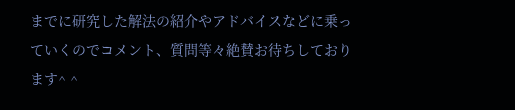までに研究した解法の紹介やアドバイスなどに乗っていくのでコメント、質問等々絶賛お待ちしております^ ^